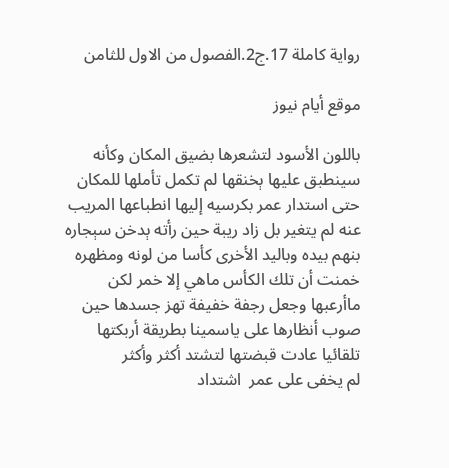رواية كاملة 17.ج2.الفصول من الاول للثامن

موقع أيام نيوز

باللون الأسود لتشعرها بضيق المكان وكأنه سينطبق عليها ېخنقها لم تكمل تأملها للمكان حتى استدار عمر بكرسيه إليها انطباعها المريب عنه لم يتغير بل زاد ريبة حين رأته ېدخن سېجاره بنهم بيده وباليد الأخرى كأسا من لونه ومظهره خمنت أن تلك الكأس ماهي إلا خمر لكن ماأرعبها وجعل رجفة خفيفة تهز جسدها حين صوب أنظارها على ياسمينا بطريقة أربكتها تلقائيا عادت قبضتها لتشتد أكثر وأكثر
لم يخفى على عمر  اشتداد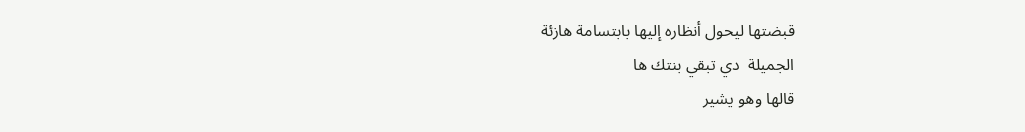قبضتها ليحول أنظاره إليها بابتسامة هازئة
الجميلة  دي تبقي بنتك ها
قالها وهو يشير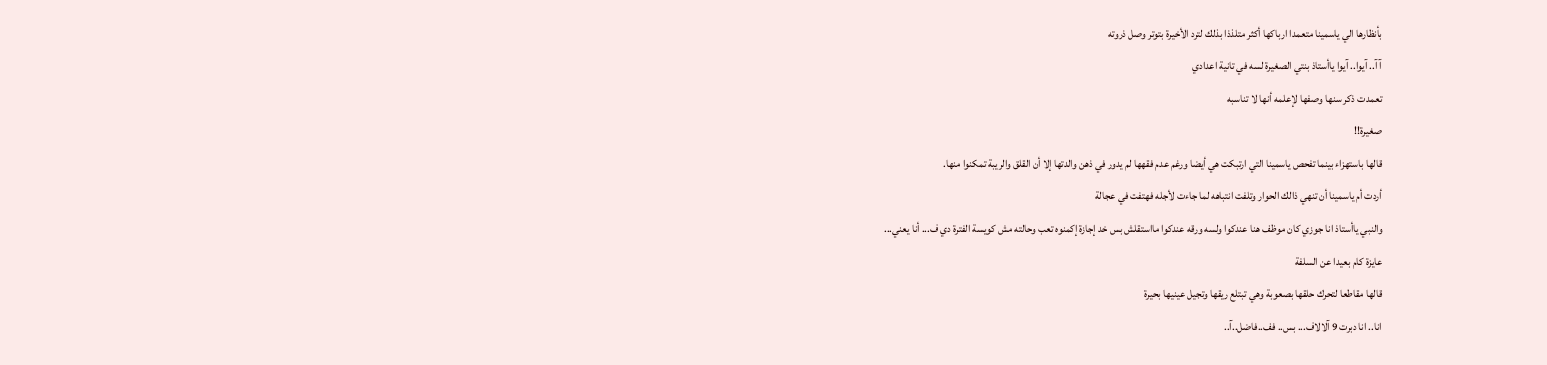بأنظارها الي ياسمينا متعمدا ارباكها أكثر متلذذا بذلك لترد الأخيرة بتوتر وصل ذروته
آ آ.. آيوا.. آيوا ياأستاذ بنتي الصغيرة لسه في تانية اعدادي
تعمدت ذكر سنها وصفها لإعلمه أنها لا تناسبه
صغيرة!!
قالها باستهزاء بينما تفحص ياسمينا التي ارتبكت هي أيضا ورغم عدم فقهها لم يدور في ذهن والدتها إلا أن القلق والريبة تمكنوا منها.
أردت أم ياسمينا أن تنهي ذالك الحوار وتلفت انتباهه لما جاءت لأجله فهتفت في عجالة
والنبي ياأستاذ انا جوزي كان موظف هنا عندكوا ولسه ورقه عندكوا مااستقلش بس خد إجازة إكمنوه تعب وحالته مش كويسة الفترة دي ف... أنا يعني...
عايزة كام بعيدا عن السلفة
قالها مقاطعا لتحرك حلقها بصعوبة وهي تبتلع ريقها وتجيل عينيها بحيرة
انا.. انا دبرت 9 آلالاف... بس.. فف..فاضل..آ..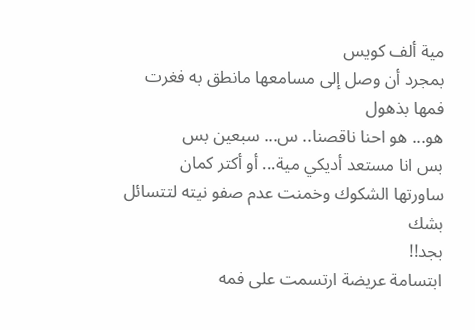مية ألف كويس
بمجرد أن وصل إلى مسامعها مانطق به فغرت فمها بذهول
هو... هو احنا ناقصنا.. س... سبعين بس
بس انا مستعد أديكي مية... أو أكتر كمان
ساورتها الشكوك وخمنت عدم صفو نيته لتتسائل بشك
بجد!!
ابتسامة عريضة ارتسمت على فمه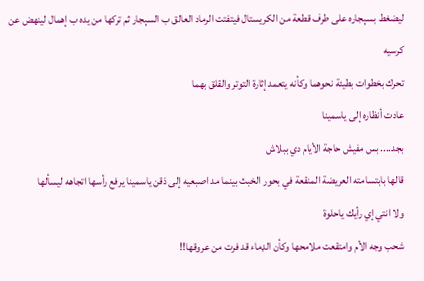ليضغط بسېجاره على طرف قطعة من الكريستال فيتفتت الرماد العالق ب السېجار ثم تركها من يده ب إهمال لينهض عن كرسيه
تحرك بخطوات بطيئة نحوهما وكأنه يتعمد إثارة التوتر والقلق بهما
عادت أنظاره إلى ياسمينا
بجد.... بس مفيش حاجة الأيام دي ببلاش
قالها بابتسامته العريضة المنقعة في بحور الخبث بينما مد اصبعيه إلى ذقن ياسمينا يرفع رأسها اتجاهه ليسألها
ولا انتي إي رأيك ياحلوة
شحب وجه الأم وامتقعت ملامحها وكأن الډماء قد فرت من عروقها!!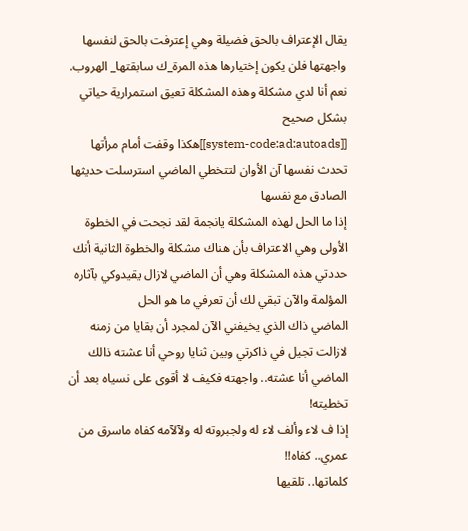يقال الإعتراف بالحق فضيلة وهي إعترفت بالحق لنفسها واجهتها فلن يكون إختيارها هذه المرة_ك سابقتها_ الهروب.
نعم أنا لدي مشكلة وهذه المشكلة تعيق استمرارية حياتي بشكل صحيح
[[system-code:ad:autoads]]هكذا وقفت أمام مرأتها تحدث نفسها آن الأوان لتتخطي الماضي استرسلت حديثها الصادق مع نفسها
إذا ما الحل لهذه المشكلة يانجمة لقد نجحت في الخطوة الأولى وهي الاعتراف بأن هناك مشكلة والخطوة الثانية أنك حددتي هذه المشكلة وهي أن الماضي لازال يقيدوكي بآثاره المؤلمة والآن تبقي لك أن تعرفي ما هو الحل
الماضي ذاك الذي يخيفني الآن لمجرد أن بقايا من زمنه لازالت تجيل في ذاكرتي وبين ثنايا روحي أنا عشته ذالك الماضي أنا عشته.. واجهته فكيف لا أقوى على نسياه بعد أن تخطيته!
إذا ف لاء وألف لاء له ولجبروته له ولآلآمه كفاه ماسرق من عمري.. كفاه!!
كلماتها.. تلقيها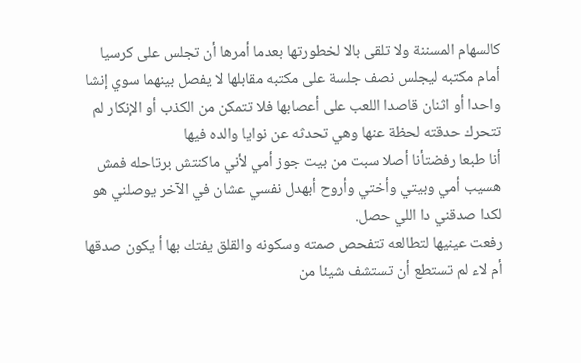كالسهام المسننة ولا تلقى بالا لخطورتها بعدما أمرها أن تجلس على كرسيا أمام مكتبه ليجلس نصف جلسة على مكتبه مقابلها لا يفصل بينهما سوي إنشا واحدا أو اثنان قاصدا اللعب على أعصابها فلا تتمكن من الكذب أو الإنكار لم تتحرك حدقته لحظة عنها وهي تحدثه عن نوايا والده فيها
أنا طبعا رفضتأنا أصلا سبت من بيت جوز أمي لأني ماكنتش برتاحله فمش هسيب أمي وبيتي وأختي وأروح أبهدل نفسي عشان في الآخر يوصلني هو لكدا صدقني دا اللي حصل.
رفعت عينيها لتطالعه تتفحص صمته وسكونه والقلق يفتك بها أ يكون صدقها أم لاء لم تستطع أن تستشف شيئا من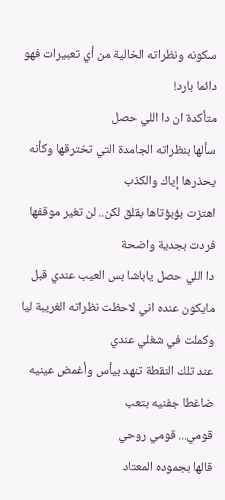سكونه ونظراته الخالية من أي تعبيرات فهو دائما بارد!
متأكدة ان دا اللي حصل
سألها بنظراته الجامدة التي تخترقها وكأنه يحذرها إياك والكذب
اهتزت بؤبؤتاها بقلق لكن.. لن تغير موقفها فردت بجدية واضحة
دا اللي حصل ياباشا بس العيب عندي قبل مايكون عنده اني لاحظت نظراته الغريبة ليا وكملت في شغلي عندي
عند تلك النقطة تنهد بيأس وأغمض عينيه ضاغطا جفنيه بتعب
قومي... قومي روحي
قالها بجموده المعتاد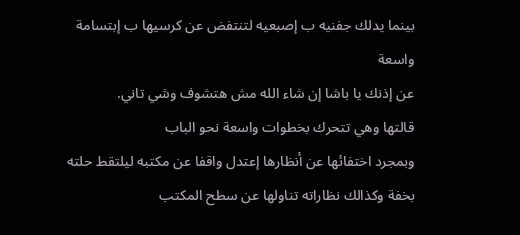بينما يدلك جفنيه ب إصبعيه لتنتفض عن كرسيها ب إبتسامة واسعة
عن إذنك يا باشا إن شاء الله مش هتشوف وشي تاني.
قالتها وهي تتحرك بخطوات واسعة نحو الباب
وبمجرد اختفائها عن أنظارها إعتدل واقفا عن مكتبه ليلتقط حلته بخفة وكذالك نظاراته تناولها عن سطح المكتب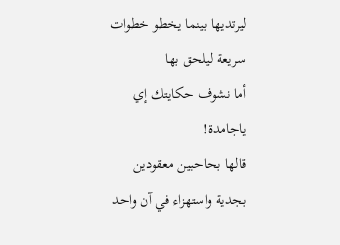ليرتديها بينما يخطو خطوات سريعة ليلحق بها
أما نشوف حكايتك إي ياجامدة!
قالها بحاحبين معقودين بجدية واستهزاء في آن واحد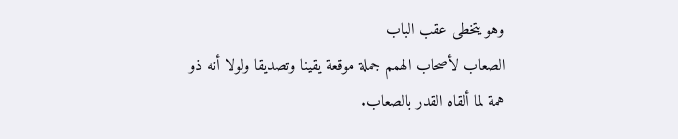وهو يتخطى عقب الباب
الصعاب لأصحاب الهمم جملة موقعة يقينا وتصديقا ولولا أنه ذو همة لما ألقاه القدر بالصعاب.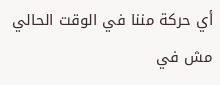أي حركة مننا في الوقت الحالي مش في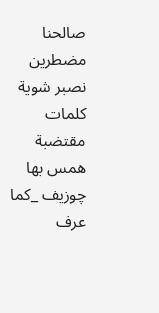صالحنا مضطرين نصبر شوية
كلمات مقتضبة همس بها چوزيف _كما عرف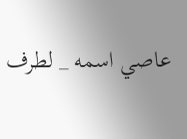عاصي اسمه _ لطرف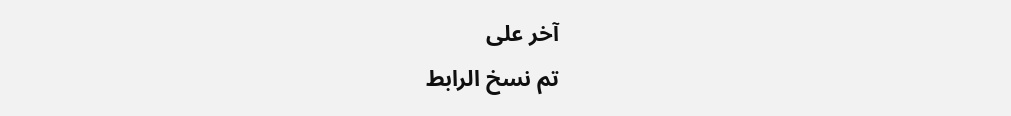آخر على
تم نسخ الرابط